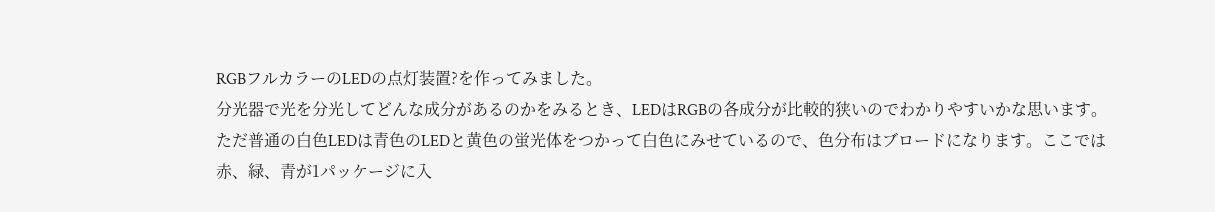RGBフルカラーのLEDの点灯装置?を作ってみました。
分光器で光を分光してどんな成分があるのかをみるとき、LEDはRGBの各成分が比較的狭いのでわかりやすいかな思います。
ただ普通の白色LEDは青色のLEDと黄色の蛍光体をつかって白色にみせているので、色分布はブロードになります。ここでは赤、緑、青が1パッケージに入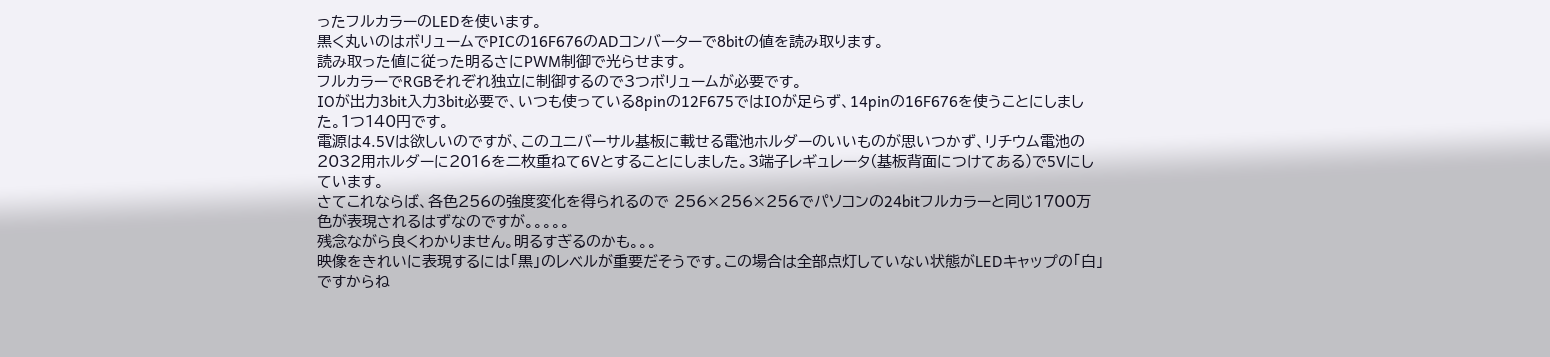ったフルカラーのLEDを使います。
黒く丸いのはボリュームでPICの16F676のADコンバーターで8bitの値を読み取ります。
読み取った値に従った明るさにPWM制御で光らせます。
フルカラーでRGBそれぞれ独立に制御するので3つボリュームが必要です。
IOが出力3bit入力3bit必要で、いつも使っている8pinの12F675ではIOが足らず、14pinの16F676を使うことにしました。1つ140円です。
電源は4.5Vは欲しいのですが、このユニバーサル基板に載せる電池ホルダーのいいものが思いつかず、リチウム電池の2032用ホルダーに2016を二枚重ねて6Vとすることにしました。3端子レギュレータ(基板背面につけてある)で5Vにしています。
さてこれならば、各色256の強度変化を得られるので 256×256×256でパソコンの24bitフルカラーと同じ1700万色が表現されるはずなのですが。。。。。
残念ながら良くわかりません。明るすぎるのかも。。。
映像をきれいに表現するには「黒」のレベルが重要だそうです。この場合は全部点灯していない状態がLEDキャップの「白」ですからね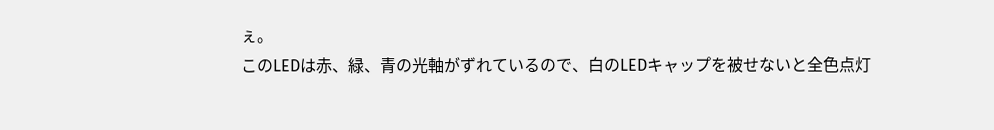ぇ。
このLEDは赤、緑、青の光軸がずれているので、白のLEDキャップを被せないと全色点灯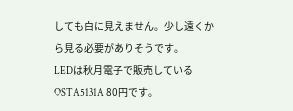しても白に見えません。少し遠くから見る必要がありそうです。
LEDは秋月電子で販売しているOSTA5131A 80円です。